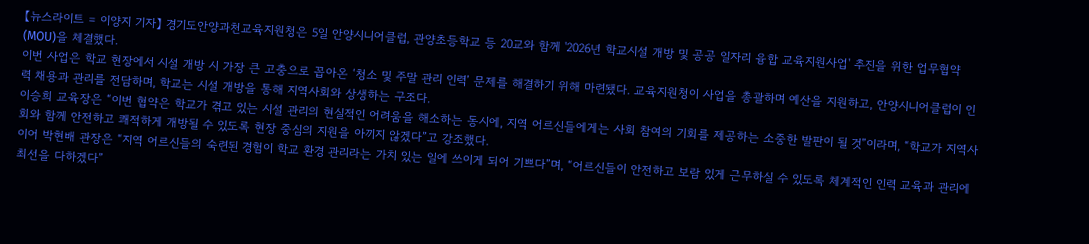【뉴스라이트 = 이양지 기자】 경기도안양과천교육지원청은 5일 안양시니어클럽, 관양초등학교 등 20교와 함께 '2026년 학교시설 개방 및 공공 일자리 융합 교육지원사업' 추진을 위한 업무협약(MOU)을 체결했다.
이번 사업은 학교 현장에서 시설 개방 시 가장 큰 고충으로 꼽아온 ‘청소 및 주말 관리 인력’ 문제를 해결하기 위해 마련됐다. 교육지원청이 사업을 총괄하며 예산을 지원하고, 안양시니어클럽이 인력 채용과 관리를 전담하며, 학교는 시설 개방을 통해 지역사회와 상생하는 구조다.
이승희 교육장은 “이번 협약은 학교가 겪고 있는 시설 관리의 현실적인 어려움을 해소하는 동시에, 지역 어르신들에게는 사회 참여의 기회를 제공하는 소중한 발판이 될 것”이라며, “학교가 지역사회와 함께 안전하고 쾌적하게 개방될 수 있도록 현장 중심의 지원을 아끼지 않겠다”고 강조했다.
이어 박현배 관장은 “지역 어르신들의 숙련된 경험이 학교 환경 관리라는 가치 있는 일에 쓰이게 되어 기쁘다”며, “어르신들이 안전하고 보람 있게 근무하실 수 있도록 체계적인 인력 교육과 관리에 최선을 다하겠다”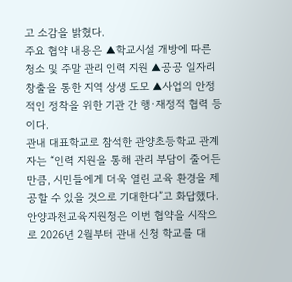고 소감을 밝혔다.
주요 협약 내용은 ▲학교시설 개방에 따른 청소 및 주말 관리 인력 지원 ▲공공 일자리 창출을 통한 지역 상생 도모 ▲사업의 안정적인 정착을 위한 기관 간 행·재정적 협력 등이다.
관내 대표학교로 참석한 관양초등학교 관계자는 “인력 지원을 통해 관리 부담이 줄어든 만큼, 시민들에게 더욱 열린 교육 환경을 제공할 수 있을 것으로 기대한다”고 화답했다.
안양과천교육지원청은 이번 협약을 시작으로 2026년 2월부터 관내 신청 학교를 대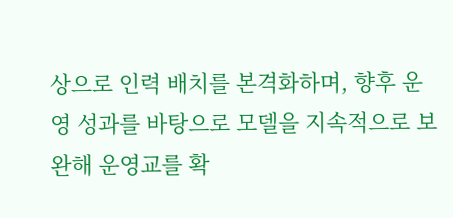상으로 인력 배치를 본격화하며, 향후 운영 성과를 바탕으로 모델을 지속적으로 보완해 운영교를 확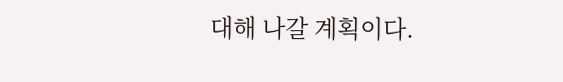대해 나갈 계획이다.